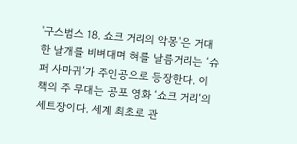'구스범스 18. 쇼크 거리의 악몽'은 거대한 날개를 비벼대며 혀를 날름거리는 ‘슈퍼 사마귀’가 주인공으로 등장한다. 이 책의 주 무대는 공포 영화 ‘쇼크 거리’의 세트장이다. 세계 최초로 관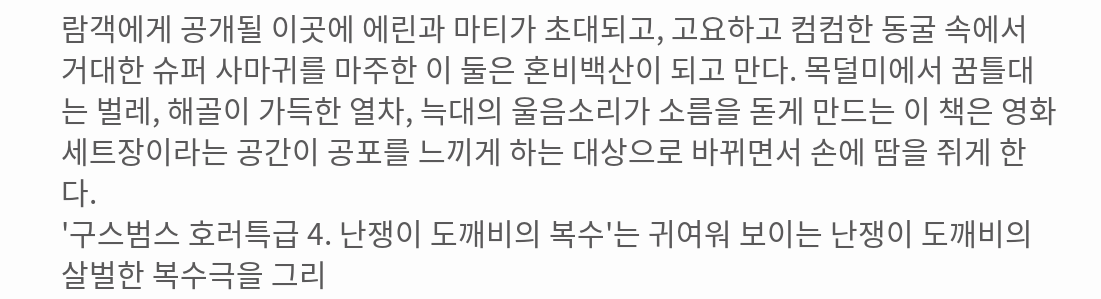람객에게 공개될 이곳에 에린과 마티가 초대되고, 고요하고 컴컴한 동굴 속에서 거대한 슈퍼 사마귀를 마주한 이 둘은 혼비백산이 되고 만다. 목덜미에서 꿈틀대는 벌레, 해골이 가득한 열차, 늑대의 울음소리가 소름을 돋게 만드는 이 책은 영화 세트장이라는 공간이 공포를 느끼게 하는 대상으로 바뀌면서 손에 땀을 쥐게 한다.
'구스범스 호러특급 4. 난쟁이 도깨비의 복수'는 귀여워 보이는 난쟁이 도깨비의 살벌한 복수극을 그리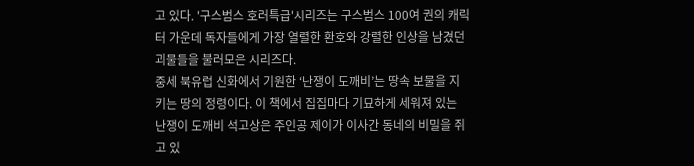고 있다. '구스범스 호러특급'시리즈는 구스범스 100여 권의 캐릭터 가운데 독자들에게 가장 열렬한 환호와 강렬한 인상을 남겼던 괴물들을 불러모은 시리즈다.
중세 북유럽 신화에서 기원한 ‘난쟁이 도깨비’는 땅속 보물을 지키는 땅의 정령이다. 이 책에서 집집마다 기묘하게 세워져 있는 난쟁이 도깨비 석고상은 주인공 제이가 이사간 동네의 비밀을 쥐고 있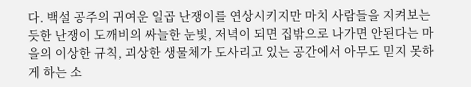다. 백설 공주의 귀여운 일곱 난쟁이를 연상시키지만 마치 사람들을 지켜보는 듯한 난쟁이 도깨비의 싸늘한 눈빛, 저녁이 되면 집밖으로 나가면 안된다는 마을의 이상한 규칙, 괴상한 생물체가 도사리고 있는 공간에서 아무도 믿지 못하게 하는 소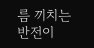름 끼치는 반전이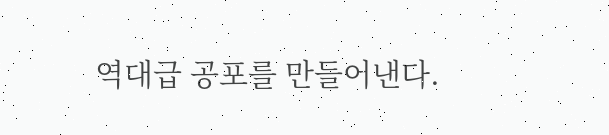역대급 공포를 만들어낸다.